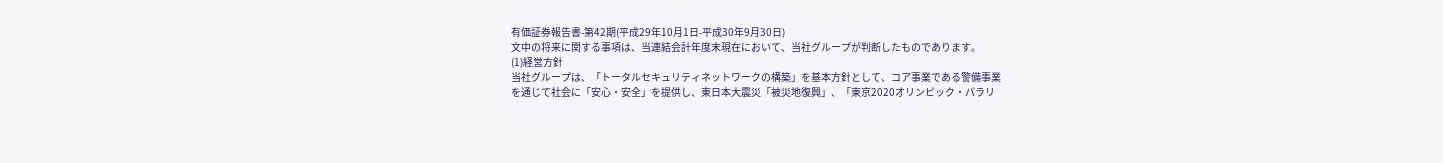有価証券報告書-第42期(平成29年10月1日-平成30年9月30日)
文中の将来に関する事項は、当連結会計年度末現在において、当社グループが判断したものであります。
(1)経営方針
当社グループは、「トータルセキュリティネットワークの構築」を基本方針として、コア事業である警備事業
を通じて社会に「安心・安全」を提供し、東日本大震災「被災地復興」、「東京2020オリンピック・パラリ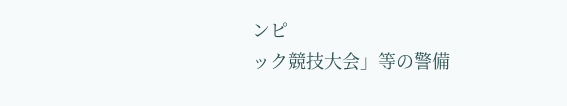ンピ
ック競技大会」等の警備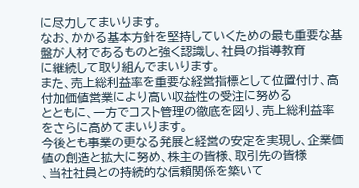に尽力してまいります。
なお、かかる基本方針を堅持していくための最も重要な基盤が人材であるものと強く認識し、社員の指導教育
に継続して取り組んでまいります。
また、売上総利益率を重要な経営指標として位置付け、高付加価値営業により高い収益性の受注に努める
とともに、一方でコスト管理の徹底を図り、売上総利益率をさらに高めてまいります。
今後とも事業の更なる発展と経営の安定を実現し、企業価値の創造と拡大に努め、株主の皆様、取引先の皆様
、当社社員との持続的な信頼関係を築いて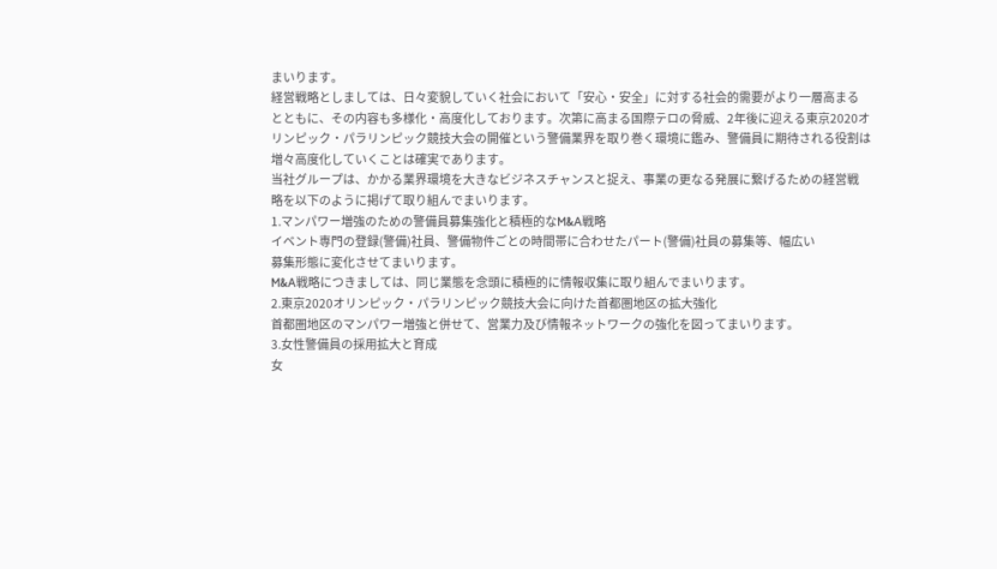まいります。
経営戦略としましては、日々変貌していく社会において「安心・安全」に対する社会的需要がより一層高まる
とともに、その内容も多様化・高度化しております。次第に高まる国際テロの脅威、2年後に迎える東京2020オ
リンピック・パラリンピック競技大会の開催という警備業界を取り巻く環境に鑑み、警備員に期待される役割は
増々高度化していくことは確実であります。
当社グループは、かかる業界環境を大きなビジネスチャンスと捉え、事業の更なる発展に繋げるための経営戦
略を以下のように掲げて取り組んでまいります。
1.マンパワー増強のための警備員募集強化と積極的なM&A戦略
イベント専門の登録(警備)社員、警備物件ごとの時間帯に合わせたパート(警備)社員の募集等、幅広い
募集形態に変化させてまいります。
M&A戦略につきましては、同じ業態を念頭に積極的に情報収集に取り組んでまいります。
2.東京2020オリンピック・パラリンピック競技大会に向けた首都圏地区の拡大強化
首都圏地区のマンパワー増強と併せて、営業力及び情報ネットワークの強化を図ってまいります。
3.女性警備員の採用拡大と育成
女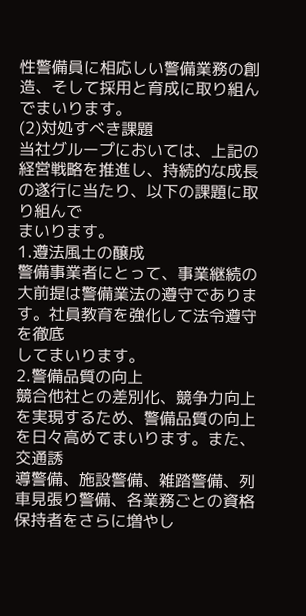性警備員に相応しい警備業務の創造、そして採用と育成に取り組んでまいります。
(2)対処すべき課題
当社グループにおいては、上記の経営戦略を推進し、持続的な成長の遂行に当たり、以下の課題に取り組んで
まいります。
1.遵法風土の醸成
警備事業者にとって、事業継続の大前提は警備業法の遵守であります。社員教育を強化して法令遵守を徹底
してまいります。
2.警備品質の向上
競合他社との差別化、競争力向上を実現するため、警備品質の向上を日々高めてまいります。また、交通誘
導警備、施設警備、雑踏警備、列車見張り警備、各業務ごとの資格保持者をさらに増やし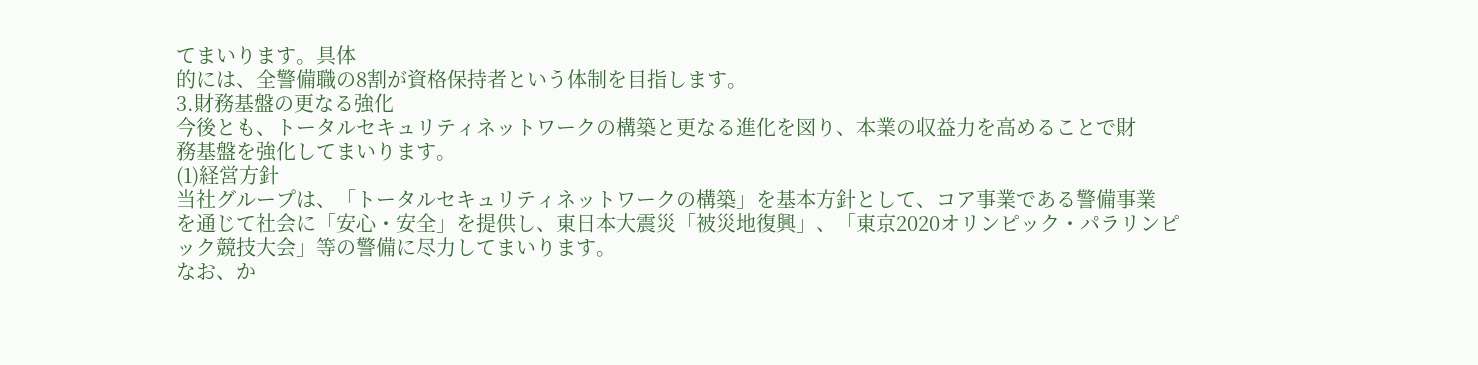てまいります。具体
的には、全警備職の8割が資格保持者という体制を目指します。
3.財務基盤の更なる強化
今後とも、トータルセキュリティネットワークの構築と更なる進化を図り、本業の収益力を高めることで財
務基盤を強化してまいります。
(1)経営方針
当社グループは、「トータルセキュリティネットワークの構築」を基本方針として、コア事業である警備事業
を通じて社会に「安心・安全」を提供し、東日本大震災「被災地復興」、「東京2020オリンピック・パラリンピ
ック競技大会」等の警備に尽力してまいります。
なお、か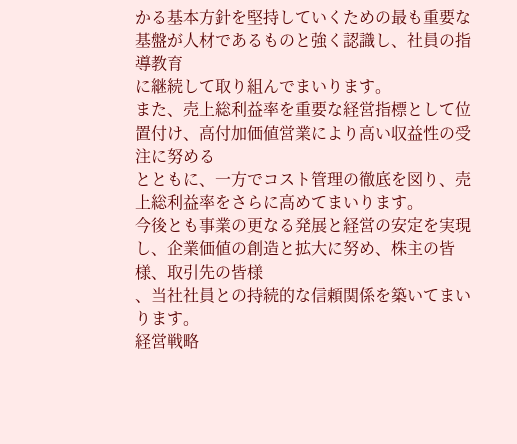かる基本方針を堅持していくための最も重要な基盤が人材であるものと強く認識し、社員の指導教育
に継続して取り組んでまいります。
また、売上総利益率を重要な経営指標として位置付け、高付加価値営業により高い収益性の受注に努める
とともに、一方でコスト管理の徹底を図り、売上総利益率をさらに高めてまいります。
今後とも事業の更なる発展と経営の安定を実現し、企業価値の創造と拡大に努め、株主の皆様、取引先の皆様
、当社社員との持続的な信頼関係を築いてまいります。
経営戦略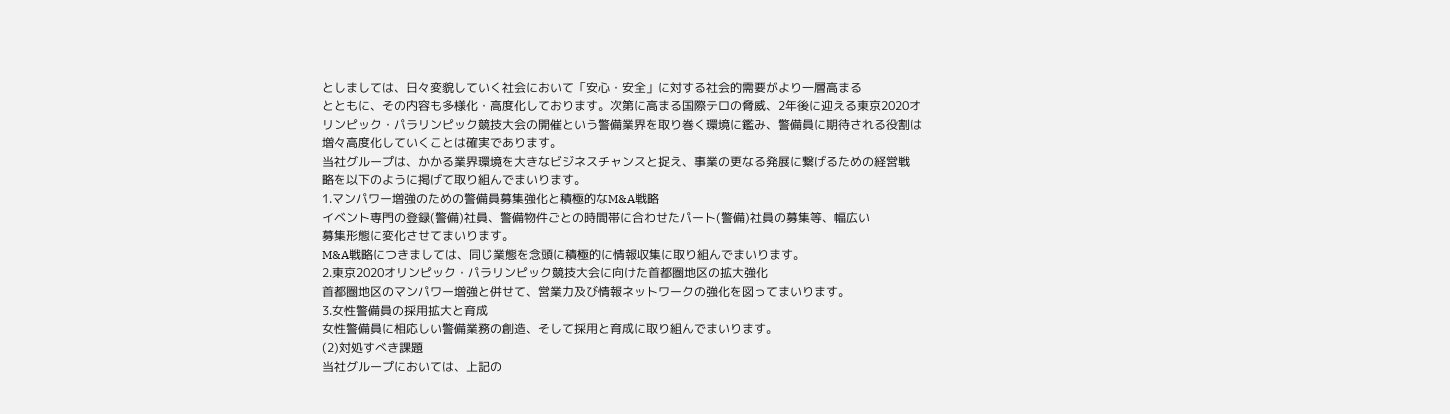としましては、日々変貌していく社会において「安心・安全」に対する社会的需要がより一層高まる
とともに、その内容も多様化・高度化しております。次第に高まる国際テロの脅威、2年後に迎える東京2020オ
リンピック・パラリンピック競技大会の開催という警備業界を取り巻く環境に鑑み、警備員に期待される役割は
増々高度化していくことは確実であります。
当社グループは、かかる業界環境を大きなビジネスチャンスと捉え、事業の更なる発展に繋げるための経営戦
略を以下のように掲げて取り組んでまいります。
1.マンパワー増強のための警備員募集強化と積極的なM&A戦略
イベント専門の登録(警備)社員、警備物件ごとの時間帯に合わせたパート(警備)社員の募集等、幅広い
募集形態に変化させてまいります。
M&A戦略につきましては、同じ業態を念頭に積極的に情報収集に取り組んでまいります。
2.東京2020オリンピック・パラリンピック競技大会に向けた首都圏地区の拡大強化
首都圏地区のマンパワー増強と併せて、営業力及び情報ネットワークの強化を図ってまいります。
3.女性警備員の採用拡大と育成
女性警備員に相応しい警備業務の創造、そして採用と育成に取り組んでまいります。
(2)対処すべき課題
当社グループにおいては、上記の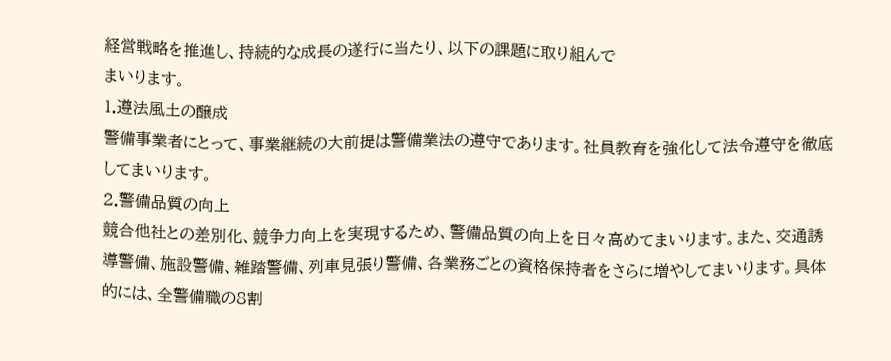経営戦略を推進し、持続的な成長の遂行に当たり、以下の課題に取り組んで
まいります。
1.遵法風土の醸成
警備事業者にとって、事業継続の大前提は警備業法の遵守であります。社員教育を強化して法令遵守を徹底
してまいります。
2.警備品質の向上
競合他社との差別化、競争力向上を実現するため、警備品質の向上を日々高めてまいります。また、交通誘
導警備、施設警備、雑踏警備、列車見張り警備、各業務ごとの資格保持者をさらに増やしてまいります。具体
的には、全警備職の8割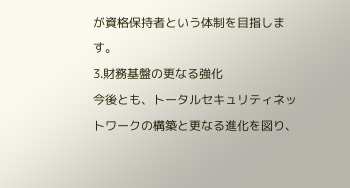が資格保持者という体制を目指します。
3.財務基盤の更なる強化
今後とも、トータルセキュリティネットワークの構築と更なる進化を図り、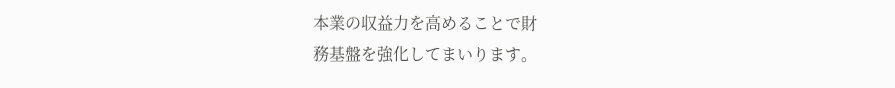本業の収益力を高めることで財
務基盤を強化してまいります。